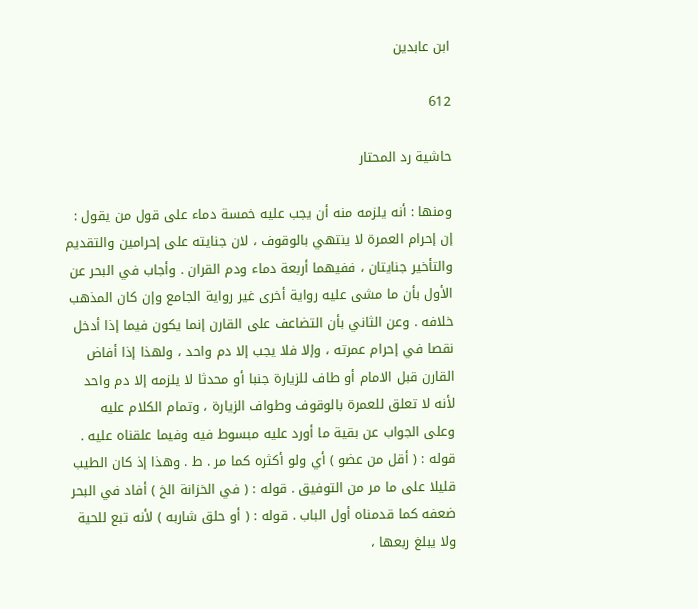ابن عابدين

612

حاشية رد المحتار

ومنها : أنه يلزمه منه أن يجب عليه خمسة دماء على قول من يقول : إن إحرام العمرة لا ينتهي بالوقوف ، لان جنايته على إحرامين والتقديم والتأخير جنايتان ، ففيهما أربعة دماء ودم القران . وأجاب في البحر عن الأول بأن ما مشى عليه رواية أخرى غير رواية الجامع وإن كان المذهب خلافه . وعن الثاني بأن التضاعف على القارن إنما يكون فيما إذا أدخل نقصا في إحرام عمرته ، وإلا فلا يجب إلا دم واحد ، ولهذا إذا أفاض القارن قبل الامام أو طاف للزيارة جنبا أو محدثا لا يلزمه إلا دم واحد لأنه لا تعلق للعمرة بالوقوف وطواف الزيارة ، وتمام الكلام عليه وعلى الجواب عن بقية ما أورد عليه مبسوط فيه وفيما علقناه عليه . قوله : ( أقل من عضو ) أي ولو أكثره كما مر . ط . وهذا إذ كان الطيب قليلا على ما مر من التوفيق . قوله : ( في الخزانة الخ ) أفاد في البحر ضعفه كما قدمناه أول الباب . قوله : ( أو حلق شاربه ) لأنه تبع للحية ولا يبلغ ربعها ،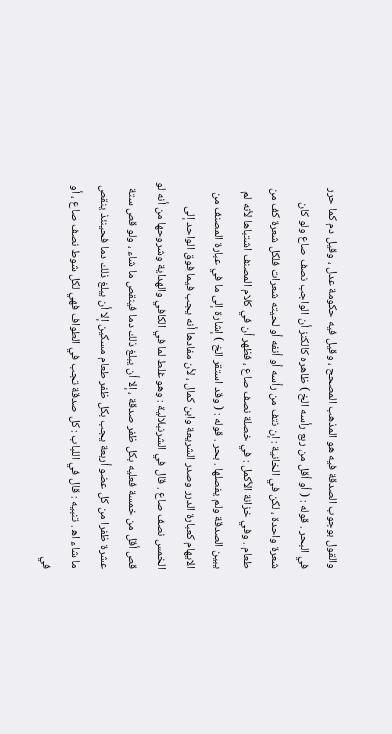والقول بوجوب الصدقة فيه هو المذهب المصحح ، وقيل فيه حكومة عدل ، وقيل دم كما حرر في البحر . قوله : ( أو أقل من ربع رأسه الخ ) ظاهره كالكنز أن الواجب نصف صاع ولو كان شعرة واحدة ، لكن في الخانية : إن نتف من رأسه أو أنفه أو لحيته شعرات فلكل شعرة كف من طعام . وفي خزانة الأكمل : في خصلة نصف صاع ، فظهر أن في كلام المصنف اشتباها لأنه لم يبين الصدقة ولم يفصلها . بحر . قوله : ( وقد استقر الخ ) إشارة إلى ما في عبارة المصنف من الايهام كعبارة الدرر وصدر الشريعة وابن كمال ، لأن مفادها أنه يجب فيما فوق الواحد إلى الخمس نصف صاع . قال في الشرنبلالية : وهو غلط لما في الكافي والهداية وشروحها من أنه لو قص أقل من خمسة فعليه بكل ظفر صدقة ، إلا أن يبلغ ذلك دما فينقص ما شاء ، ولو قص ستة عشرة ظفرا من كل عضو أربعة يجب بكل ظفر طعام مسكين إلا أن يبلغ ذلك دما فحينئذ ينقص ما شاء اه‍ . تنبيه : قال في اللباب : كل صدقة تجب في الطواف فهي لكل شوط نصف صاع ، أو في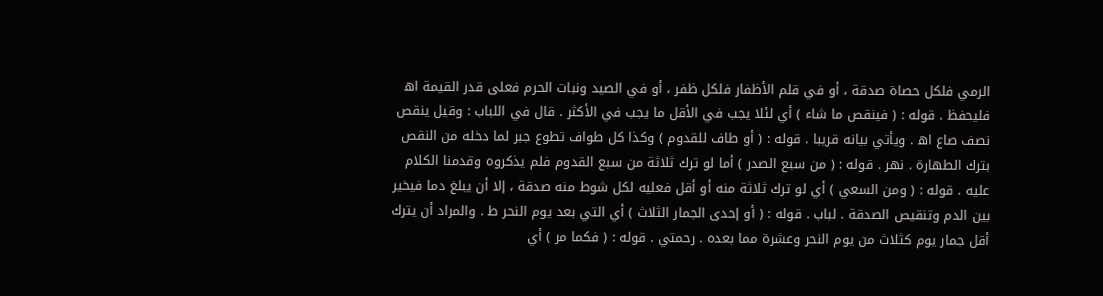الرمي فلكل حصاة صدقة ، أو في قلم الأظفار فلكل ظفر ، أو في الصيد ونبات الحرم فعلى قدر القيمة اه‍ فليحفظ . قوله : ( فينقص ما شاء ) أي لئلا يجب في الأقل ما يجب في الأكثر . قال في اللباب : وقيل ينقص نصف صاع اه‍ . ويأتي بيانه قريبا . قوله : ( أو طاف للقدوم ) وكذا كل طواف تطوع جبر لما دخله من النقص بترك الطهارة . نهر . قوله : ( من سبع الصدر ) أما لو ترك ثلاثة من سبع القدوم فلم يذكروه وقدمنا الكلام عليه . قوله : ( ومن السعي ) أي لو ترك ثلاثة منه أو أقل فعليه لكل شوط منه صدقة ، إلا أن يبلغ دما فيخير بين الدم وتنقيص الصدقة . لباب . قوله : ( أو إحدى الجمار الثلاث ) أي التي بعد يوم النحر ط . والمراد أن يترك أقل جمار يوم كثلاث من يوم النحر وعشرة مما بعده . رحمتي . قوله : ( فكما مر ) أي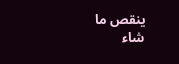ينقص ما شاء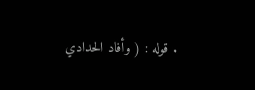. قوله : ( وأفاد الحدادي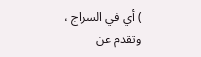) أي في السراج ، وتقدم عن